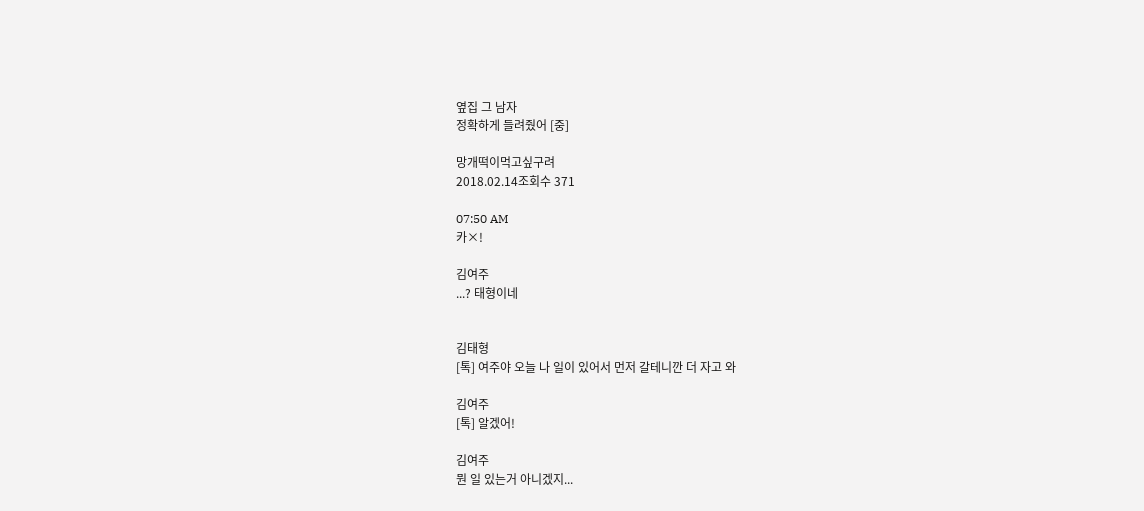옆집 그 남자
정확하게 들려줬어 [중]

망개떡이먹고싶구려
2018.02.14조회수 371

07:50 AM
카×!

김여주
...? 태형이네


김태형
[톡] 여주야 오늘 나 일이 있어서 먼저 갈테니깐 더 자고 와

김여주
[톡] 알겠어!

김여주
뭔 일 있는거 아니겠지...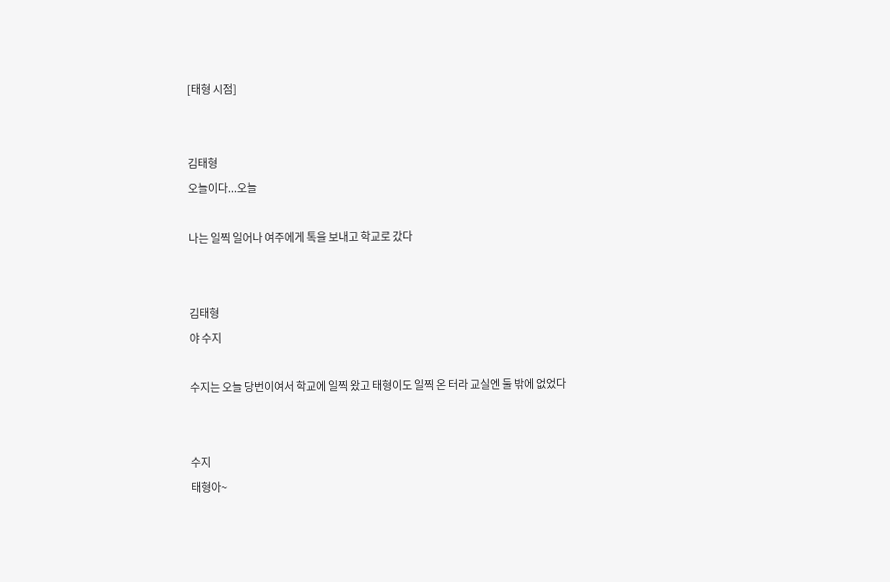[태형 시점]


김태형
오늘이다...오늘

나는 일찍 일어나 여주에게 톡을 보내고 학교로 갔다


김태형
야 수지

수지는 오늘 당번이여서 학교에 일찍 왔고 태형이도 일찍 온 터라 교실엔 둘 밖에 없었다


수지
태형아~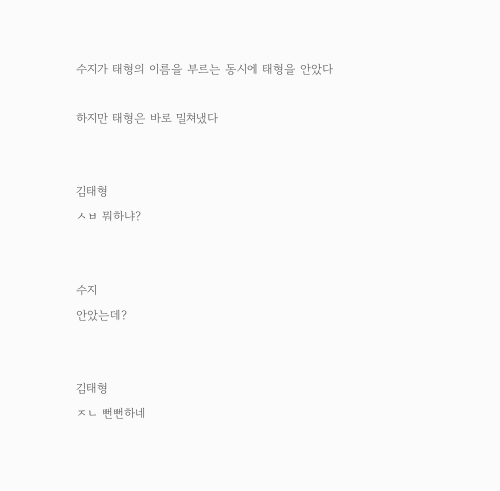수지가 태형의 이름을 부르는 동시에 태형을 안았다

하지만 태형은 바로 밀쳐냈다


김태형
ㅅㅂ 뭐하냐?


수지
안았는데?


김태형
ㅈㄴ 뻔뻔하네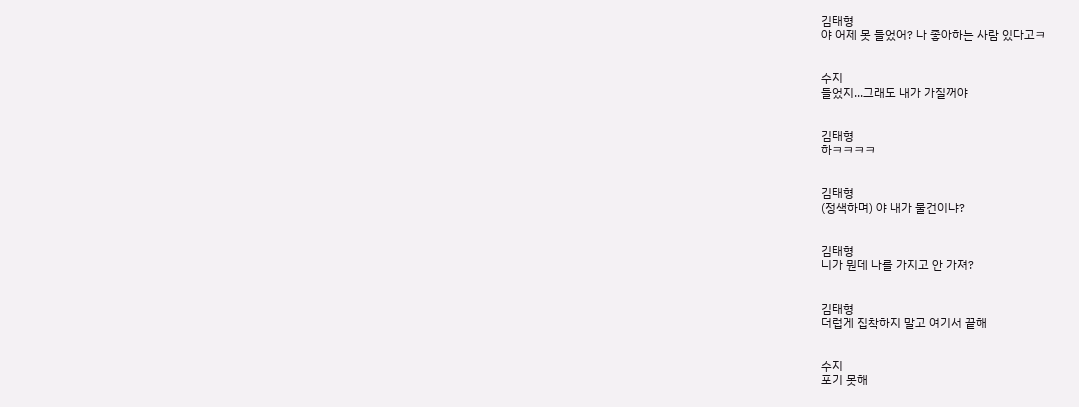김태형
야 어제 못 들었어? 나 좋아하는 사람 있다고ㅋ


수지
들었지...그래도 내가 가질꺼야


김태형
하ㅋㅋㅋㅋ


김태형
(정색하며) 야 내가 물건이냐?


김태형
니가 뭔데 나를 가지고 안 가져?


김태형
더럽게 집착하지 말고 여기서 끝해


수지
포기 못해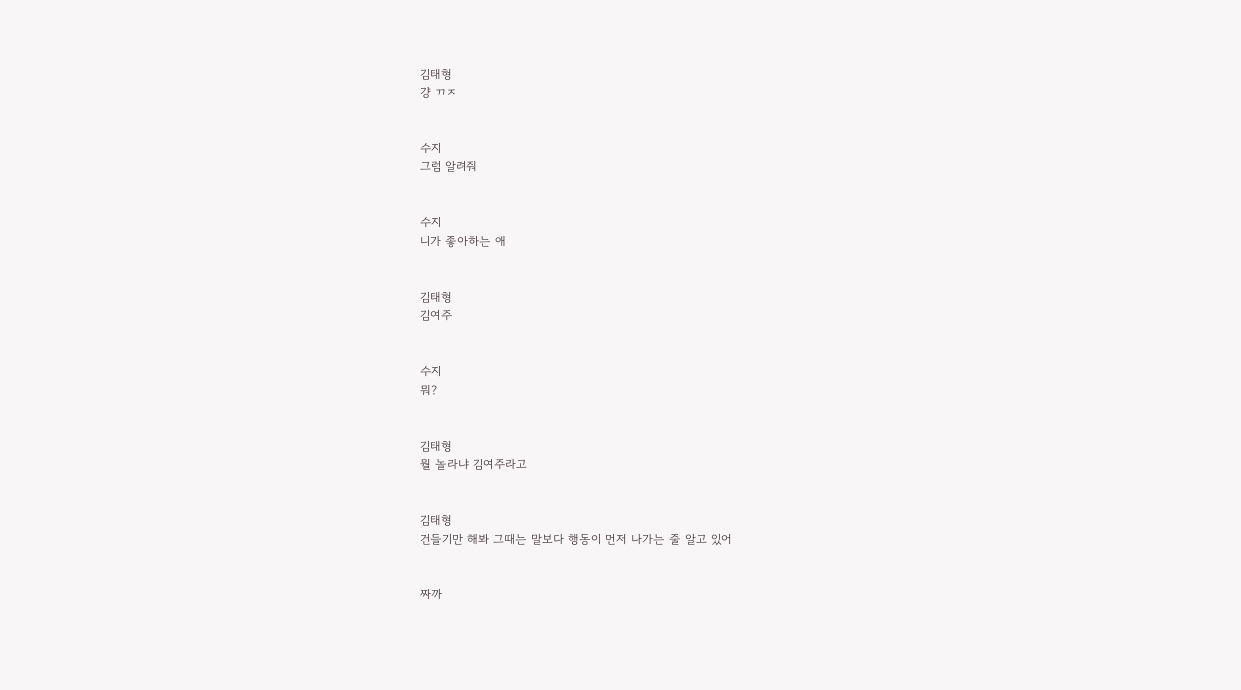김태형
걍 ㄲㅈ


수지
그럼 알려줘


수지
니가 좋아하는 애


김태형
김여주


수지
뭐?


김태형
뭘 놀라냐 김여주라고


김태형
건들기만 해봐 그때는 말보다 행동이 먼저 나가는 줄 알고 있어


짜까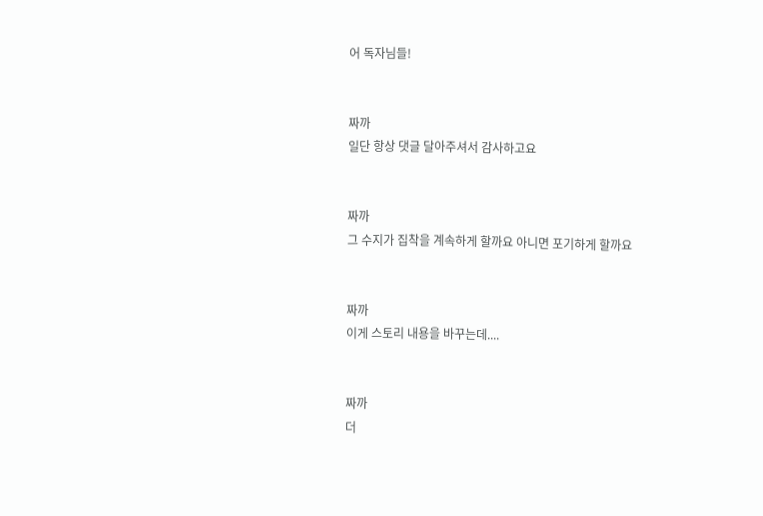어 독자님들!


짜까
일단 항상 댓글 달아주셔서 감사하고요


짜까
그 수지가 집착을 계속하게 할까요 아니면 포기하게 할까요


짜까
이게 스토리 내용을 바꾸는데....


짜까
더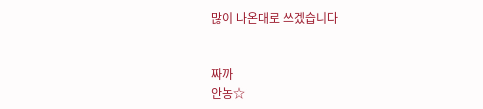많이 나온대로 쓰겠습니다


짜까
안농☆